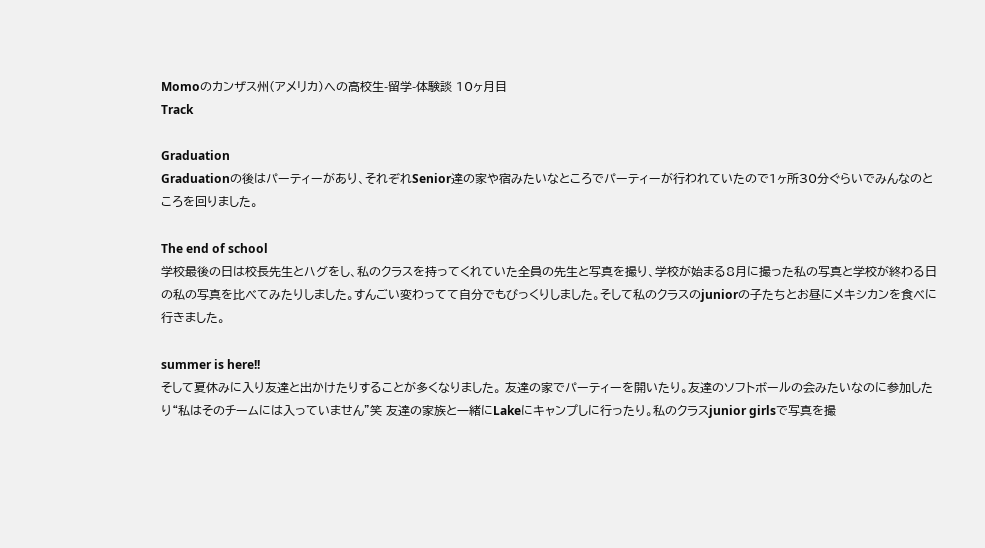Momoのカンザス州(アメリカ)への高校生-留学-体験談 10ヶ月目
Track

Graduation
Graduationの後はパーティーがあり、それぞれSenior達の家や宿みたいなところでパーティーが行われていたので1ヶ所30分ぐらいでみんなのところを回りました。

The end of school
学校最後の日は校長先生とハグをし、私のクラスを持ってくれていた全員の先生と写真を撮り、学校が始まる8月に撮った私の写真と学校が終わる日の私の写真を比べてみたりしました。すんごい変わってて自分でもびっくりしました。そして私のクラスのjuniorの子たちとお昼にメキシカンを食べに行きました。

summer is here!!
そして夏休みに入り友達と出かけたりすることが多くなりました。 友達の家でパーティーを開いたり。友達のソフトボールの会みたいなのに参加したり“私はそのチームには入っていません”笑 友達の家族と一緒にLakeにキャンプしに行ったり。私のクラスjunior girlsで写真を撮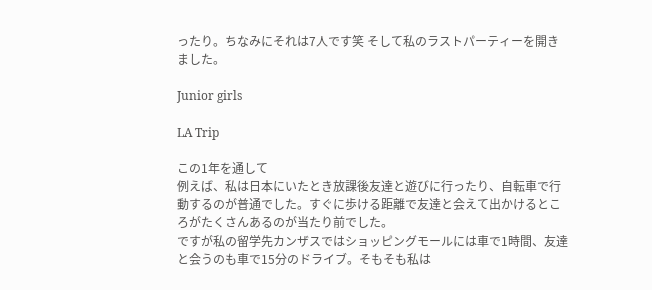ったり。ちなみにそれは7人です笑 そして私のラストパーティーを開きました。

Junior girls

LA Trip

この1年を通して
例えば、私は日本にいたとき放課後友達と遊びに行ったり、自転車で行動するのが普通でした。すぐに歩ける距離で友達と会えて出かけるところがたくさんあるのが当たり前でした。
ですが私の留学先カンザスではショッピングモールには車で1時間、友達と会うのも車で15分のドライブ。そもそも私は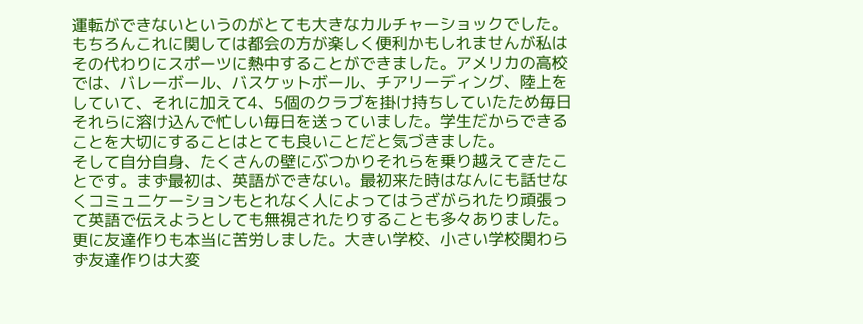運転ができないというのがとても大きなカルチャーショックでした。
もちろんこれに関しては都会の方が楽しく便利かもしれませんが私はその代わりにスポーツに熱中することができました。アメリカの高校では、バレーボール、バスケットボール、チアリーディング、陸上をしていて、それに加えて4、5個のクラブを掛け持ちしていたため毎日それらに溶け込んで忙しい毎日を送っていました。学生だからできることを大切にすることはとても良いことだと気づきました。
そして自分自身、たくさんの壁にぶつかりそれらを乗り越えてきたことです。まず最初は、英語ができない。最初来た時はなんにも話せなくコミュニケーションもとれなく人によってはうざがられたり頑張って英語で伝えようとしても無視されたりすることも多々ありました。更に友達作りも本当に苦労しました。大きい学校、小さい学校関わらず友達作りは大変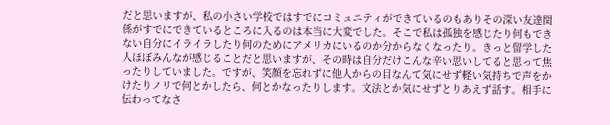だと思いますが、私の小さい学校ではすでにコミュニティができているのもありその深い友達関係がすでにできているところに入るのは本当に大変でした。そこで私は孤独を感じたり何もできない自分にイライラしたり何のためにアメリカにいるのか分からなくなったり。きっと留学した人ほぼみんなが感じることだと思いますが、その時は自分だけこんな辛い思いしてると思って焦ったりしていました。ですが、笑顔を忘れずに他人からの目なんて気にせず軽い気持ちで声をかけたりノリで何とかしたら、何とかなったりします。文法とか気にせずとりあえず話す。相手に伝わってなさ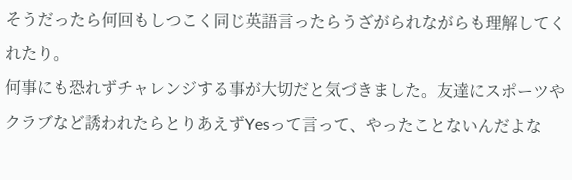そうだったら何回もしつこく同じ英語言ったらうざがられながらも理解してくれたり。
何事にも恐れずチャレンジする事が大切だと気づきました。友達にスポーツやクラブなど誘われたらとりあえずYesって言って、やったことないんだよな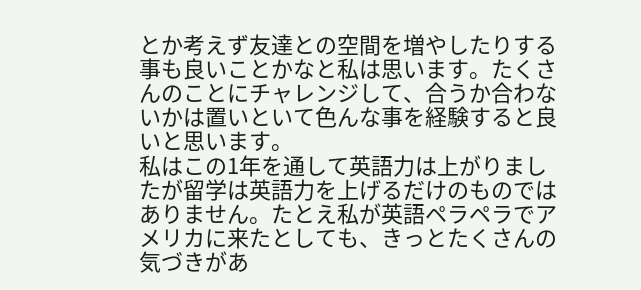とか考えず友達との空間を増やしたりする事も良いことかなと私は思います。たくさんのことにチャレンジして、合うか合わないかは置いといて色んな事を経験すると良いと思います。
私はこの1年を通して英語力は上がりましたが留学は英語力を上げるだけのものではありません。たとえ私が英語ペラペラでアメリカに来たとしても、きっとたくさんの気づきがあ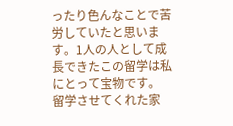ったり色んなことで苦労していたと思います。1人の人として成長できたこの留学は私にとって宝物です。
留学させてくれた家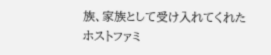族、家族として受け入れてくれたホストファミ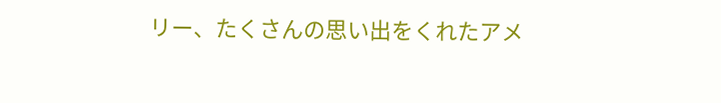リー、たくさんの思い出をくれたアメ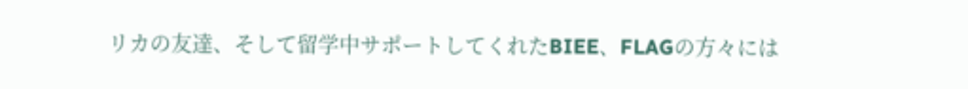リカの友達、そして留学中サポートしてくれたBIEE、FLAGの方々には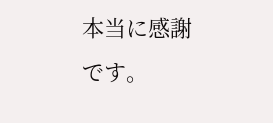本当に感謝です。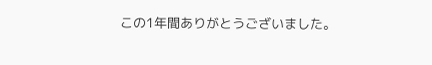この1年間ありがとうございました。